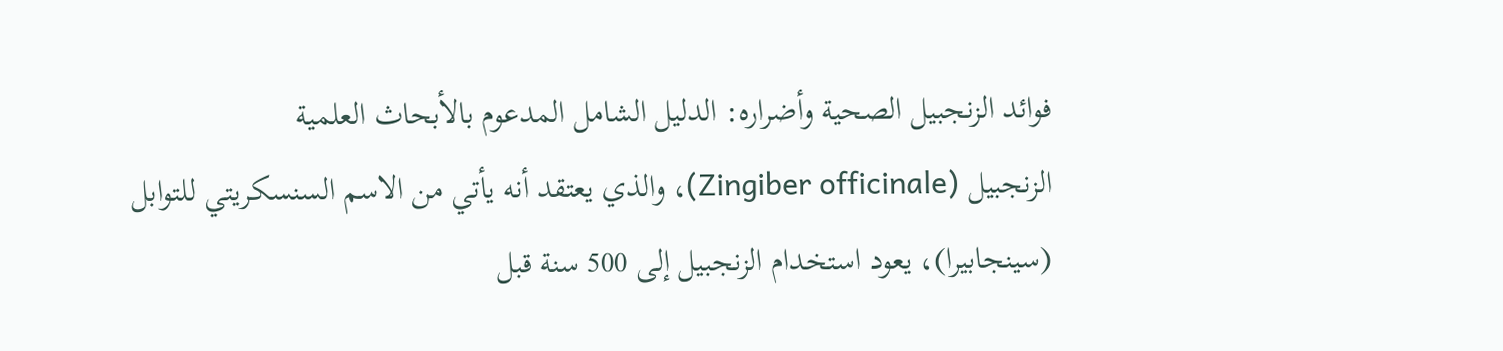فوائد الزنجبيل الصحية وأضراره: الدليل الشامل المدعوم بالأبحاث العلمية
الزنجبيل (Zingiber officinale)، والذي يعتقد أنه يأتي من الاسم السنسكريتي للتوابل (سينجابيرا)، يعود استخدام الزنجبيل إلى 500 سنة قبل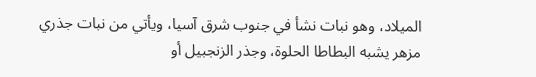الميلاد، وهو نبات نشأ في جنوب شرق آسيا، ويأتي من نبات جذري مزهر يشبه البطاطا الحلوة، وجذر الزنجبيل أو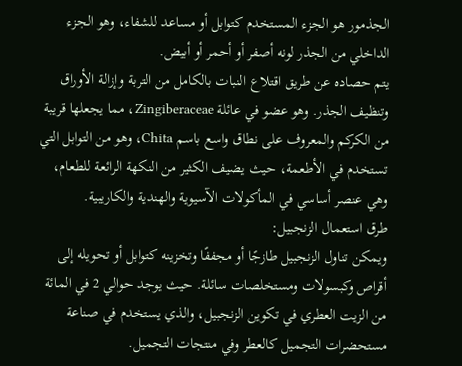الجذمور هو الجزء المستخدم كتوابل أو مساعد للشفاء، وهو الجزء الداخلي من الجذر لونه أصفر أو أحمر أو أبيض.
يتم حصاده عن طريق اقتلاع النبات بالكامل من التربة وإزالة الأوراق وتنظيف الجذر. وهو عضو في عائلة Zingiberaceae، مما يجعلها قريبة من الكركم والمعروف على نطاق واسع باسم Chita، وهو من التوابل التي تستخدم في الأطعمة، حيث يضيف الكثير من النكهة الرائعة للطعام، وهي عنصر أساسي في المأكولات الآسيوية والهندية والكاريبية.
طرق استعمال الزنجبيل:
ويمكن تناول الزنجبيل طازجًا أو مجففًا وتخزينه كتوابل أو تحويله إلى أقراص وكبسولات ومستخلصات سائلة. حيث يوجد حوالي 2 في المائة من الزيت العطري في تكوين الزنجبيل، والذي يستخدم في صناعة مستحضرات التجميل كالعطر وفي منتجات التجميل.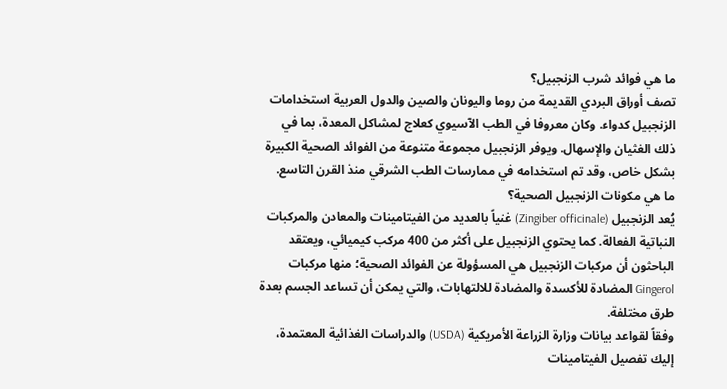ما هي فوائد شرب الزنجبيل؟
تصف أوراق البردي القديمة من روما واليونان والصين والدول العربية استخدامات الزنجبيل كدواء. وكان معروفا في الطب الآسيوي كعلاج لمشاكل المعدة، بما في ذلك الغثيان والإسهال. ويوفر الزنجبيل مجموعة متنوعة من الفوائد الصحية الكبيرة بشكل خاص، وقد تم استخدامه في ممارسات الطب الشرقي منذ القرن التاسع.
ما هي مكونات الزنجبيل الصحية؟
يُعد الزنجبيل (Zingiber officinale) غنياً بالعديد من الفيتامينات والمعادن والمركبات النباتية الفعالة. كما يحتوي الزنجبيل على أكثر من 400 مركب كيميائي، ويعتقد الباحثون أن مركبات الزنجبيل هي المسؤولة عن الفوائد الصحية؛ منها مركبات Gingerol المضادة للأكسدة والمضادة للالتهابات، والتي يمكن أن تساعد الجسم بعدة طرق مختلفة.
وفقاً لقواعد بيانات وزارة الزراعة الأمريكية (USDA) والدراسات الغذائية المعتمدة، إليك تفصيل الفيتامينات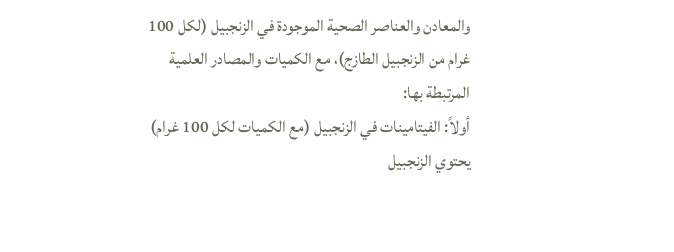والمعادن والعناصر الصحية الموجودة في الزنجبيل (لكل 100 غرام من الزنجبيل الطازج)، مع الكميات والمصادر العلمية المرتبطة بها:
أولاً: الفيتامينات في الزنجبيل (مع الكميات لكل 100 غرام)
يحتوي الزنجبيل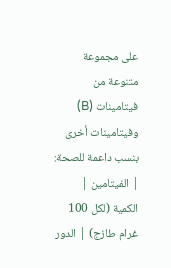على مجموعة متنوعة من فيتامينات (B) وفيتامينات أخرى بنسب داعمة للصحة:
| الفيتامين | الكمية (لكل 100 غرام طازج) | الدور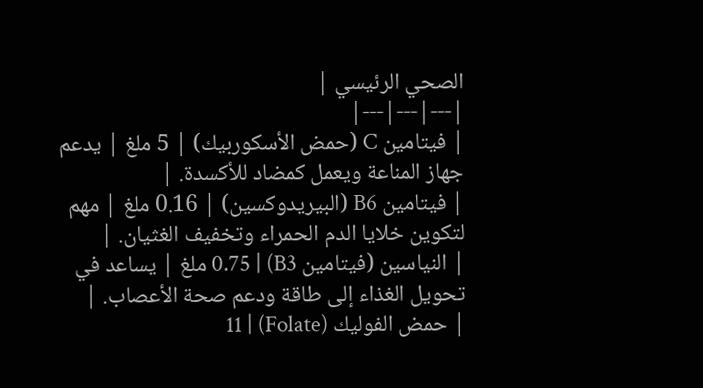الصحي الرئيسي |
|---|---|---|
| فيتامين C (حمض الأسكوربيك) | 5 ملغ | يدعم جهاز المناعة ويعمل كمضاد للأكسدة. |
| فيتامين B6 (البيريدوكسين) | 0.16 ملغ | مهم لتكوين خلايا الدم الحمراء وتخفيف الغثيان. |
| النياسين (فيتامين B3) | 0.75 ملغ | يساعد في تحويل الغذاء إلى طاقة ودعم صحة الأعصاب. |
| حمض الفوليك (Folate) | 11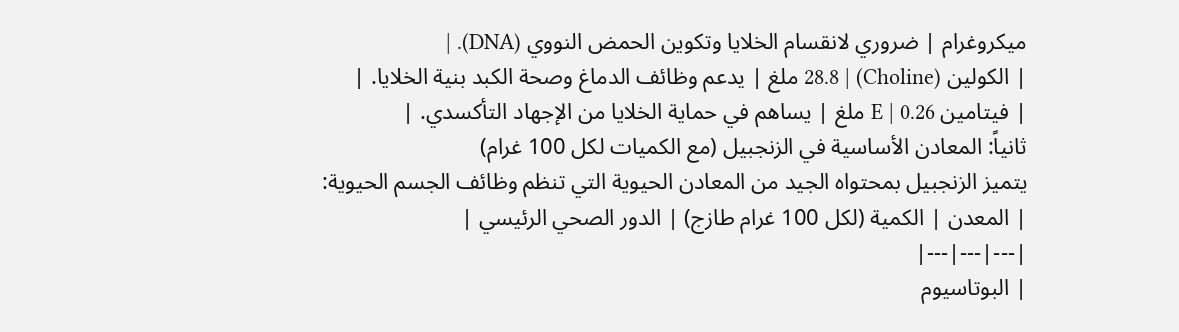ميكروغرام | ضروري لانقسام الخلايا وتكوين الحمض النووي (DNA). |
| الكولين (Choline) | 28.8 ملغ | يدعم وظائف الدماغ وصحة الكبد بنية الخلايا. |
| فيتامين E | 0.26 ملغ | يساهم في حماية الخلايا من الإجهاد التأكسدي. |
ثانياً: المعادن الأساسية في الزنجبيل (مع الكميات لكل 100 غرام)
يتميز الزنجبيل بمحتواه الجيد من المعادن الحيوية التي تنظم وظائف الجسم الحيوية:
| المعدن | الكمية (لكل 100 غرام طازج) | الدور الصحي الرئيسي |
|---|---|---|
| البوتاسيوم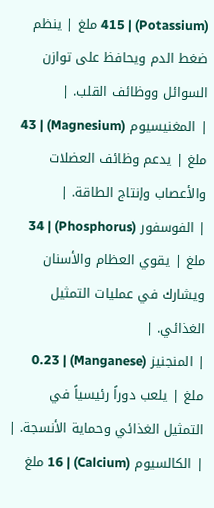(Potassium) | 415 ملغ | ينظم ضغط الدم ويحافظ على توازن السوائل ووظائف القلب. |
| المغنيسيوم (Magnesium) | 43 ملغ | يدعم وظائف العضلات والأعصاب وإنتاج الطاقة. |
| الفوسفور (Phosphorus) | 34 ملغ | يقوي العظام والأسنان ويشارك في عمليات التمثيل الغذائي. |
| المنجنيز (Manganese) | 0.23 ملغ | يلعب دوراً رئيسياً في التمثيل الغذائي وحماية الأنسجة. |
| الكالسيوم (Calcium) | 16 ملغ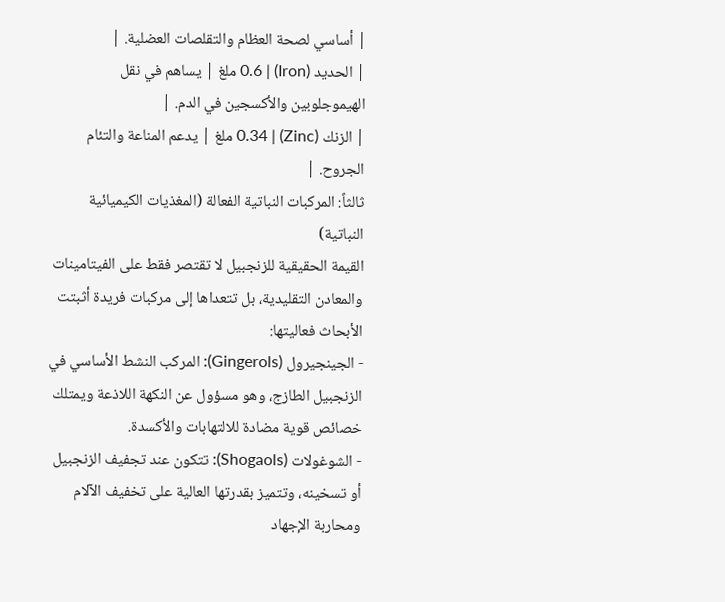| أساسي لصحة العظام والتقلصات العضلية. |
| الحديد (Iron) | 0.6 ملغ | يساهم في نقل الهيموجلوبين والأكسجين في الدم. |
| الزنك (Zinc) | 0.34 ملغ | يدعم المناعة والتئام الجروح. |
ثالثاً: المركبات النباتية الفعالة (المغذيات الكيميائية النباتية)
القيمة الحقيقية للزنجبيل لا تقتصر فقط على الفيتامينات والمعادن التقليدية، بل تتعداها إلى مركبات فريدة أثبتت الأبحاث فعاليتها:
- الجينجيرول (Gingerols): المركب النشط الأساسي في الزنجبيل الطازج، وهو مسؤول عن النكهة اللاذعة ويمتلك خصائص قوية مضادة للالتهابات والأكسدة.
- الشوغولات (Shogaols): تتكون عند تجفيف الزنجبيل أو تسخينه، وتتميز بقدرتها العالية على تخفيف الآلام ومحاربة الإجهاد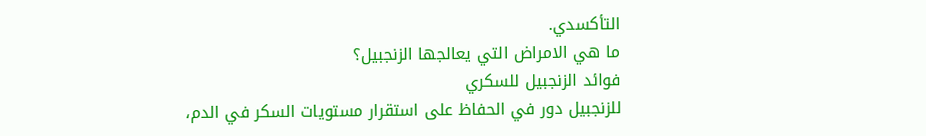التأكسدي.
ما هي الامراض التي يعالجها الزنجبيل؟
فوائد الزنجبيل للسكري
للزنجبيل دور في الحفاظ على استقرار مستويات السكر في الدم،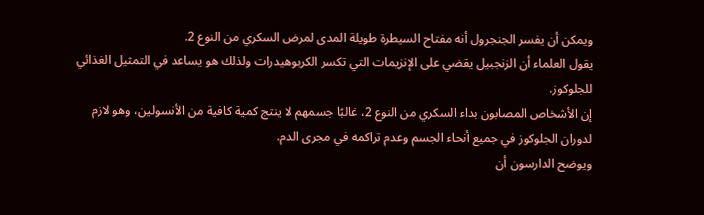ويمكن أن يفسر الجنجرول أنه مفتاح السيطرة طويلة المدى لمرض السكري من النوع 2.
يقول العلماء أن الزنجبيل يقضي على الإنزيمات التي تكسر الكربوهيدرات ولذلك هو يساعد في التمثيل الغذائي للجلوكوز.
إن الأشخاص المصابون بداء السكري من النوع 2، غالبًا جسمهم لا ينتج كمية كافية من الأنسولين، وهو لازم لدوران الجلوكوز في جميع أنحاء الجسم وعدم تراكمه في مجرى الدم.
ويوضح الدارسون أن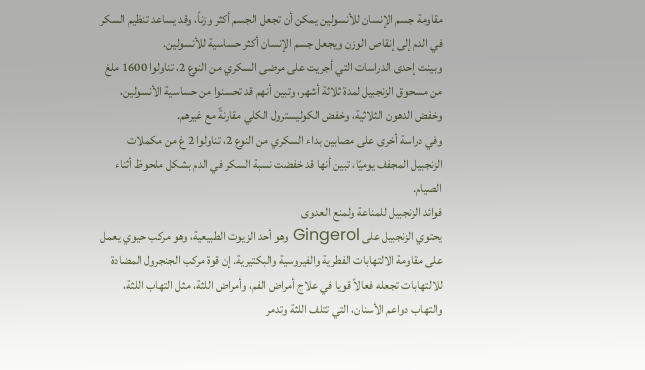مقاومة جسم الإنسان للأنسولين يمكن أن تجعل الجسم أكثر وزناً، وقد يساعد تنظيم السكر في الدم إلى إنقاص الوزن ويجعل جسم الإنسان أكثر حساسية للأنسولين.
وبينت إحدى الدراسات التي أجريت على مرضى السكري من النوع 2، تناولوا 1600 ملغ من مسحوق الزنجبيل لمدة ثلاثة أشهر، وتبين أنهم قد تحسنوا من حساسية الأنسولين، وخفض الدهون الثلاثية، وخفض الكوليسترول الكلي مقارنةً مع غيرهم.
وفي دراسة أخرى على مصابين بداء السكري من النوع 2، تناولوا 2 غ من مكملات الزنجبيل المجفف يوميًا، تبين أنها قد خفضت نسبة السكر في الدم بشكل ملحوظ أثناء الصيام.
فوائد الزنجبيل للمناعة ولمنع العدوى
يحتوي الزنجبيل على Gingerol وهو أحد الزيوت الطبيعية، وهو مركب حيوي يعمل على مقاومة الالتهابات الفطرية والفيروسية والبكتيرية. إن قوة مركب الجنجرول المضادة للالتهابات تجعله فعالاً قويا في علاج أمراض الفم، وأمراض اللثة، مثل التهاب اللثة، والتهاب دواعم الأسنان، التي تتلف اللثة وتدمر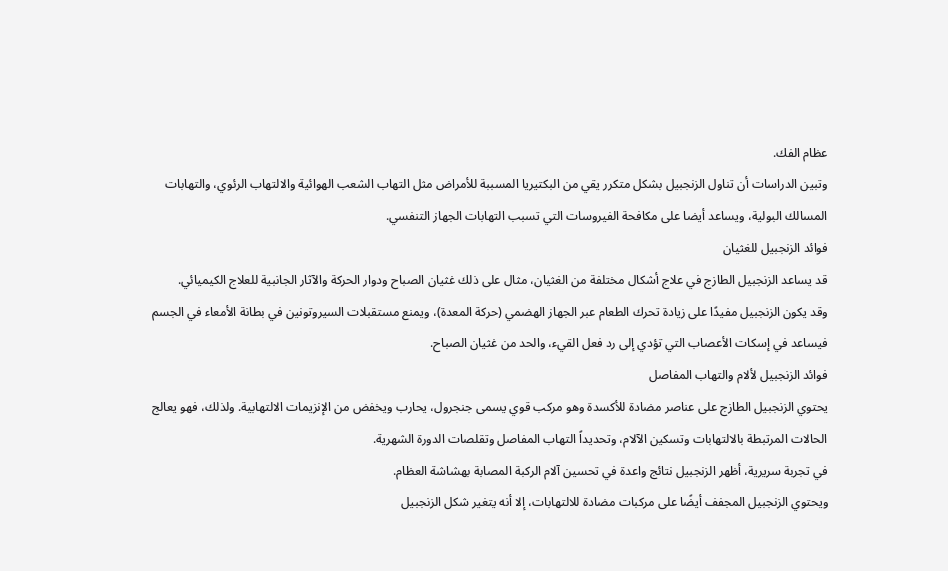عظام الفك.
وتبين الدراسات أن تناول الزنجبيل بشكل متكرر يقي من البكتيريا المسببة للأمراض مثل التهاب الشعب الهوائية والالتهاب الرئوي، والتهابات المسالك البولية، ويساعد أيضا على مكافحة الفيروسات التي تسبب التهابات الجهاز التنفسي.
فوائد الزنجبيل للغثيان
قد يساعد الزنجبيل الطازج في علاج أشكال مختلفة من الغثيان، مثال على ذلك غثيان الصباح ودوار الحركة والآثار الجانبية للعلاج الكيميائي.
وقد يكون الزنجبيل مفيدًا على زيادة تحرك الطعام عبر الجهاز الهضمي (حركة المعدة)، ويمنع مستقبلات السيروتونين في بطانة الأمعاء في الجسم فيساعد في إسكات الأعصاب التي تؤدي إلى رد فعل القيء، والحد من غثيان الصباح.
فوائد الزنجبيل لألام والتهاب المفاصل
يحتوي الزنجبيل الطازج على عناصر مضادة للأكسدة وهو مركب قوي يسمى جنجرول، يحارب ويخفض من الإنزيمات الالتهابية. ولذلك، فهو يعالج الحالات المرتبطة بالالتهابات وتسكين الآلام، وتحديداً التهاب المفاصل وتقلصات الدورة الشهرية.
في تجربة سريرية، أظهر الزنجبيل نتائج واعدة في تحسين آلام الركبة المصابة بهشاشة العظام.
ويحتوي الزنجبيل المجفف أيضًا على مركبات مضادة للالتهابات، إلا أنه يتغير شكل الزنجبيل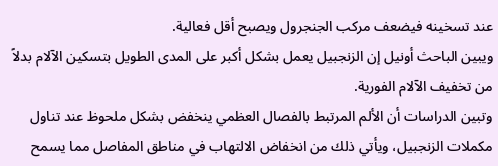عند تسخينه فيضعف مركب الجنجرول ويصبح أقل فعالية.
ويبين الباحث أونيل إن الزنجبيل يعمل بشكل أكبر على المدى الطويل بتسكين الآلام بدلاً من تخفيف الآلام الفورية.
وتبين الدراسات أن الألم المرتبط بالفصال العظمي ينخفض بشكل ملحوظ عند تناول مكملات الزنجبيل، ويأتي ذلك من انخفاض الالتهاب في مناطق المفاصل مما يسمح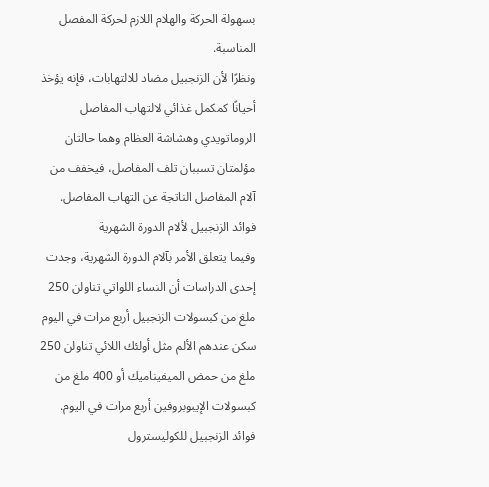بسهولة الحركة والهلام اللازم لحركة المفصل المناسبة.
ونظرًا لأن الزنجبيل مضاد للالتهابات، فإنه يؤخذ أحيانًا كمكمل غذائي لالتهاب المفاصل الروماتويدي وهشاشة العظام وهما حالتان مؤلمتان تسببان تلف المفاصل، فيخفف من آلام المفاصل الناتجة عن التهاب المفاصل.
فوائد الزنجبيل لألام الدورة الشهرية
وفيما يتعلق الأمر بآلام الدورة الشهرية، وجدت إحدى الدراسات أن النساء اللواتي تناولن 250 ملغ من كبسولات الزنجبيل أربع مرات في اليوم سكن عندهم الألم مثل أولئك اللائي تناولن 250 ملغ من حمض الميفيناميك أو 400 ملغ من كبسولات الإيبوبروفين أربع مرات في اليوم.
فوائد الزنجبيل للكوليسترول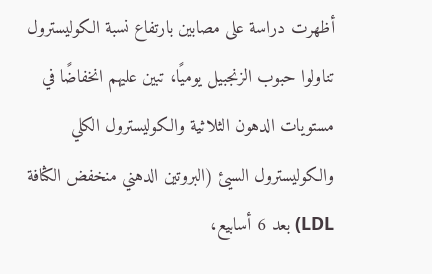أظهرت دراسة على مصابين بارتفاع نسبة الكوليسترول تناولوا حبوب الزنجبيل يوميًا، تبين عليهم انخفاضًا في مستويات الدهون الثلاثية والكوليسترول الكلي والكوليسترول السيئ (البروتين الدهني منخفض الكثافة LDL) بعد 6 أسابيع،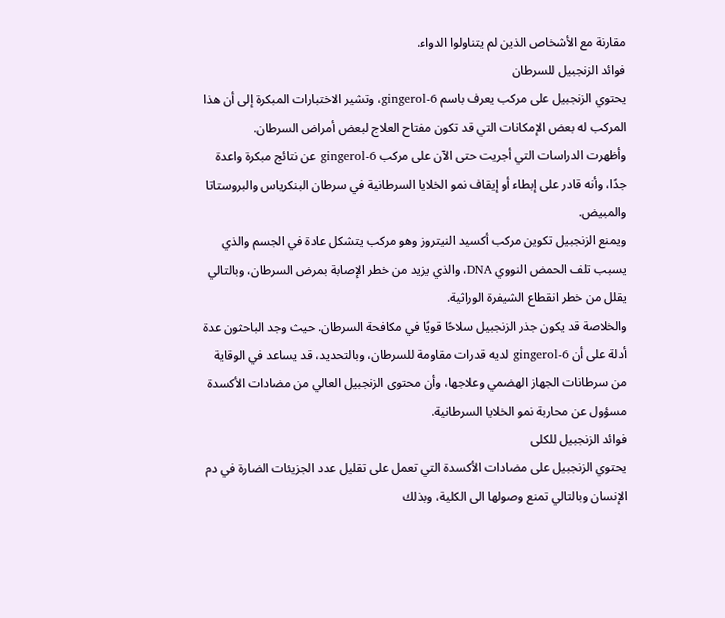مقارنة مع الأشخاص الذين لم يتناولوا الدواء.
فوائد الزنجبيل للسرطان
يحتوي الزنجبيل على مركب يعرف باسم 6-gingerol، وتشير الاختبارات المبكرة إلى أن هذا المركب له بعض الإمكانات التي قد تكون مفتاح العلاج لبعض أمراض السرطان.
وأظهرت الدراسات التي أجريت حتى الآن على مركب 6-gingerol عن نتائج مبكرة واعدة جدًا، وأنه قادر على إبطاء أو إيقاف نمو الخلايا السرطانية في سرطان البنكرياس والبروستاتا والمبيض.
ويمنع الزنجبيل تكوين مركب أكسيد النيتروز وهو مركب يتشكل عادة في الجسم والذي يسبب تلف الحمض النووي DNA، والذي يزيد من خطر الإصابة بمرض السرطان، وبالتالي يقلل من خطر انقطاع الشيفرة الوراثية.
والخلاصة قد يكون جذر الزنجبيل سلاحًا قويًا في مكافحة السرطان. حيث وجد الباحثون عدة أدلة على أن 6-gingerol لديه قدرات مقاومة للسرطان، وبالتحديد، قد يساعد في الوقاية من سرطانات الجهاز الهضمي وعلاجها، وأن محتوى الزنجبيل العالي من مضادات الأكسدة مسؤول عن محاربة نمو الخلايا السرطانية.
فوائد الزنجبيل للكلى
يحتوي الزنجبيل على مضادات الأكسدة التي تعمل على تقليل عدد الجزيئات الضارة في دم الإنسان وبالتالي تمنع وصولها الى الكلية، وبذلك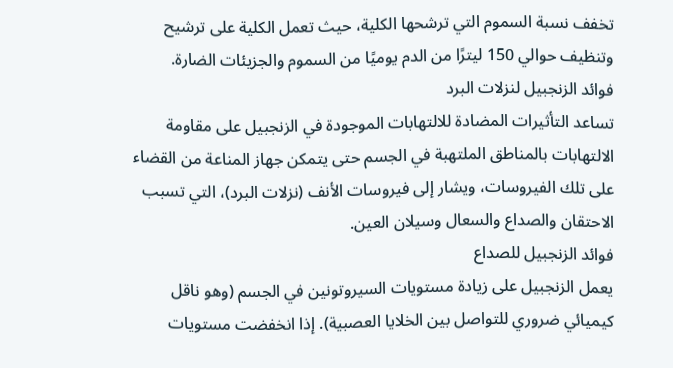تخفف نسبة السموم التي ترشحها الكلية، حيث تعمل الكلية على ترشيح وتنظيف حوالي 150 ليترًا من الدم يوميًا من السموم والجزيئات الضارة.
فوائد الزنجبيل لنزلات البرد
تساعد التأثيرات المضادة للالتهابات الموجودة في الزنجبيل على مقاومة الالتهابات بالمناطق الملتهبة في الجسم حتى يتمكن جهاز المناعة من القضاء على تلك الفيروسات، ويشار إلى فيروسات الأنف (نزلات البرد)، التي تسبب الاحتقان والصداع والسعال وسيلان العين.
فوائد الزنجبيل للصداع
يعمل الزنجبيل على زيادة مستويات السيروتونين في الجسم (وهو ناقل كيميائي ضروري للتواصل بين الخلايا العصبية). إذا انخفضت مستويات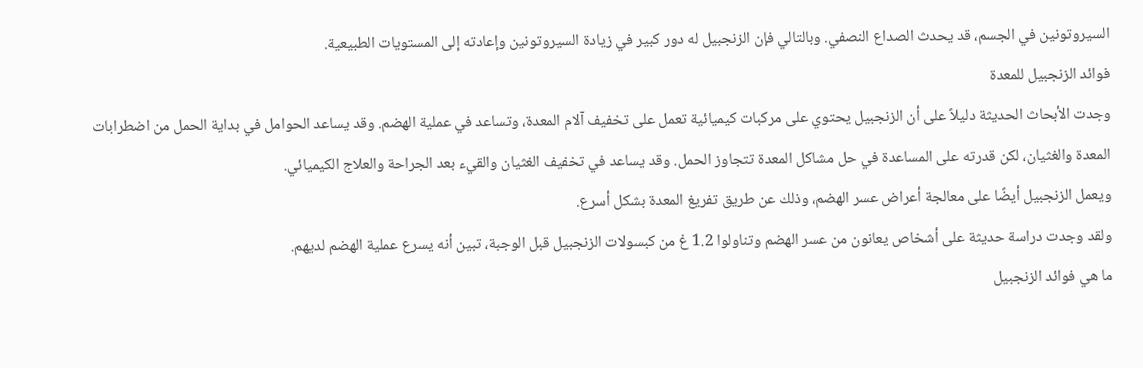السيروتونين في الجسم، قد يحدث الصداع النصفي. وبالتالي فإن الزنجبيل له دور كبير في زيادة السيروتونين وإعادته إلى المستويات الطبيعية.
فوائد الزنجبيل للمعدة
وجدت الأبحاث الحديثة دليلاً على أن الزنجبيل يحتوي على مركبات كيميائية تعمل على تخفيف آلام المعدة، وتساعد في عملية الهضم. وقد يساعد الحوامل في بداية الحمل من اضطرابات المعدة والغثيان، لكن قدرته على المساعدة في حل مشاكل المعدة تتجاوز الحمل. وقد يساعد في تخفيف الغثيان والقيء بعد الجراحة والعلاج الكيميائي.
ويعمل الزنجبيل أيضًا على معالجة أعراض عسر الهضم، وذلك عن طريق تفريغ المعدة بشكل أسرع.
ولقد وجدت دراسة حديثة على أشخاص يعانون من عسر الهضم وتناولوا 1.2 غ من كبسولات الزنجبيل قبل الوجبة، تبين أنه يسرع عملية الهضم لديهم.
ما هي فوائد الزنجبيل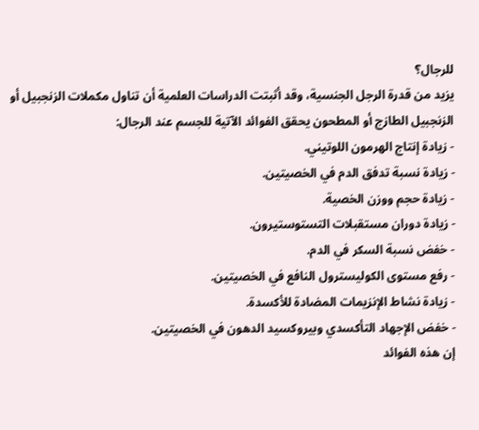للرجال؟
يزيد من قدرة الرجل الجنسية، وقد أثبتت الدراسات العلمية أن تناول مكملات الزنجبيل أو الزنجبيل الطازج أو المطحون يحقق الفوائد الآتية للجسم عند الرجال:
- زيادة إنتاج الهرمون اللوتيني.
- زيادة نسبة تدفق الدم في الخصيتين.
- زيادة حجم ووزن الخصية.
- زيادة دوران مستقبلات التستوستيرون.
- خفض نسبة السكر في الدم.
- رفع مستوى الكوليسترول النافع في الخصيتين.
- زيادة نشاط الإنزيمات المضادة للأكسدة.
- خفض الإجهاد التأكسدي وبيروكسيد الدهون في الخصيتين.
إن هذه الفوائد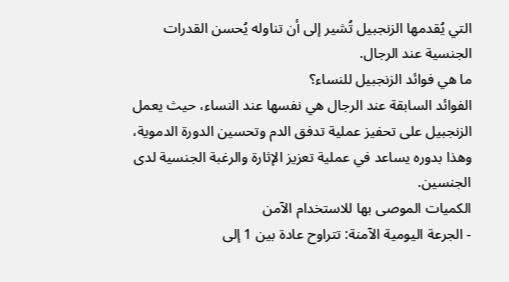التي يُقدمها الزنجبيل تُشير إلى أن تناوله يُحسن القدرات الجنسية عند الرجال.
ما هي فوائد الزنجبيل للنساء؟
الفوائد السابقة عند الرجال هي نفسها عند النساء، حيث يعمل الزنجبيل على تحفيز عملية تدفق الدم وتحسين الدورة الدموية، وهذا بدوره يساعد في عملية تعزيز الإثارة والرغبة الجنسية لدى الجنسين.
الكميات الموصى بها للاستخدام الآمن
- الجرعة اليومية الآمنة: تتراوح عادة بين 1 إلى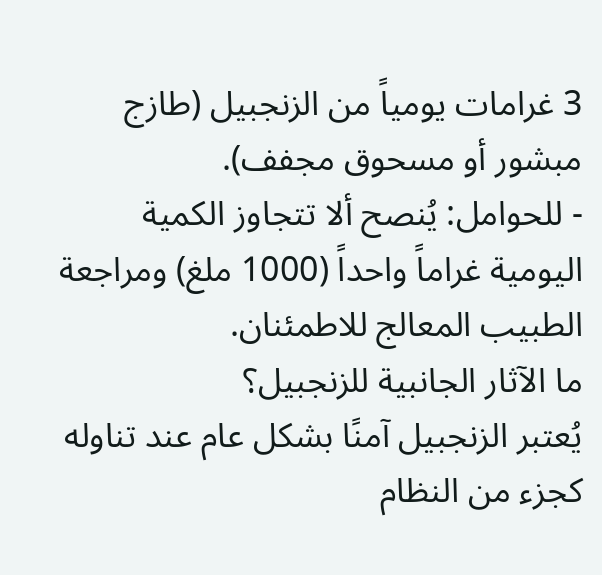3 غرامات يومياً من الزنجبيل (طازج مبشور أو مسحوق مجفف).
- للحوامل: يُنصح ألا تتجاوز الكمية اليومية غراماً واحداً (1000 ملغ) ومراجعة الطبيب المعالج للاطمئنان.
ما الآثار الجانبية للزنجبيل؟
يُعتبر الزنجبيل آمنًا بشكل عام عند تناوله كجزء من النظام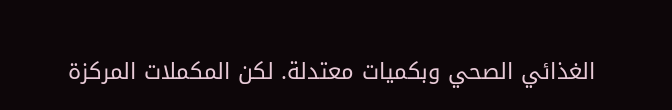الغذائي الصحي وبكميات معتدلة. لكن المكملات المركزة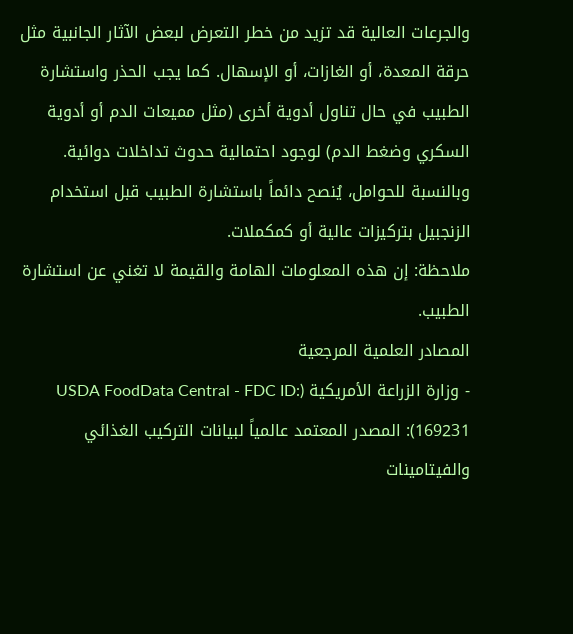والجرعات العالية قد تزيد من خطر التعرض لبعض الآثار الجانبية مثل حرقة المعدة، أو الغازات، أو الإسهال. كما يجب الحذر واستشارة الطبيب في حال تناول أدوية أخرى (مثل مميعات الدم أو أدوية السكري وضغط الدم) لوجود احتمالية حدوث تداخلات دوائية. وبالنسبة للحوامل، يُنصح دائماً باستشارة الطبيب قبل استخدام الزنجبيل بتركيزات عالية أو كمكملات.
ملاحظة: إن هذه المعلومات الهامة والقيمة لا تغني عن استشارة الطبيب.
المصادر العلمية المرجعية
- وزارة الزراعة الأمريكية (USDA FoodData Central - FDC ID: 169231): المصدر المعتمد عالمياً لبيانات التركيب الغذائي والفيتامينات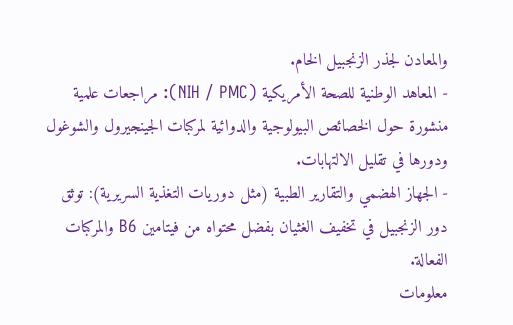والمعادن لجذر الزنجبيل الخام.
- المعاهد الوطنية للصحة الأمريكية (NIH / PMC): مراجعات علمية منشورة حول الخصائص البيولوجية والدوائية لمركبات الجينجيرول والشوغول ودورها في تقليل الالتهابات.
- الجهاز الهضمي والتقارير الطبية (مثل دوريات التغذية السريرية): توثق دور الزنجبيل في تخفيف الغثيان بفضل محتواه من فيتامين B6 والمركبات الفعالة.
معلومات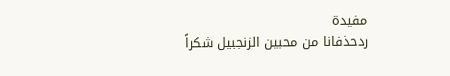مفيدة
ردحذفانا من محبين الزنجبيل شكراً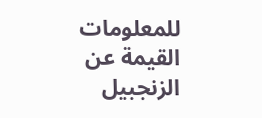للمعلومات القيمة عن الزنجبيل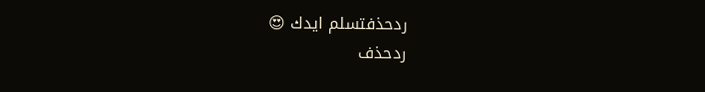ردحذفتسلم ايدك 😍
ردحذف